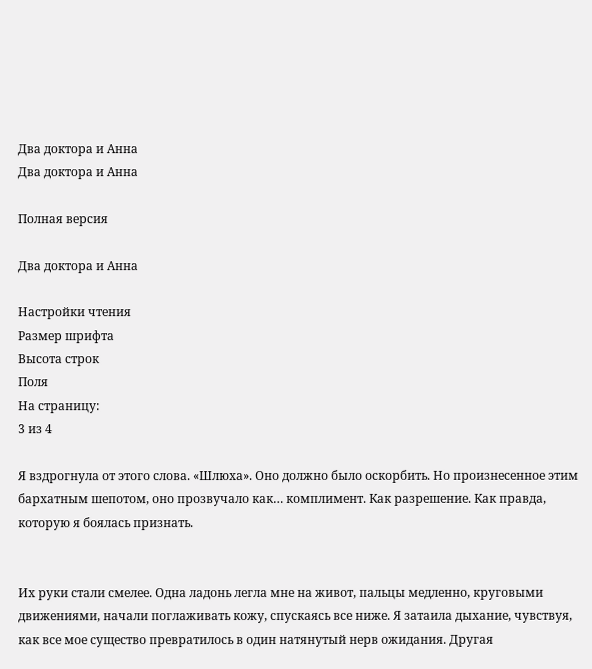Два доктора и Анна
Два доктора и Анна

Полная версия

Два доктора и Анна

Настройки чтения
Размер шрифта
Высота строк
Поля
На страницу:
3 из 4

Я вздрогнула от этого слова. «Шлюха». Оно должно было оскорбить. Но произнесенное этим бархатным шепотом, оно прозвучало как… комплимент. Как разрешение. Как правда, которую я боялась признать.


Их руки стали смелее. Одна ладонь легла мне на живот, пальцы медленно, круговыми движениями, начали поглаживать кожу, спускаясь все ниже. Я затаила дыхание, чувствуя, как все мое существо превратилось в один натянутый нерв ожидания. Другая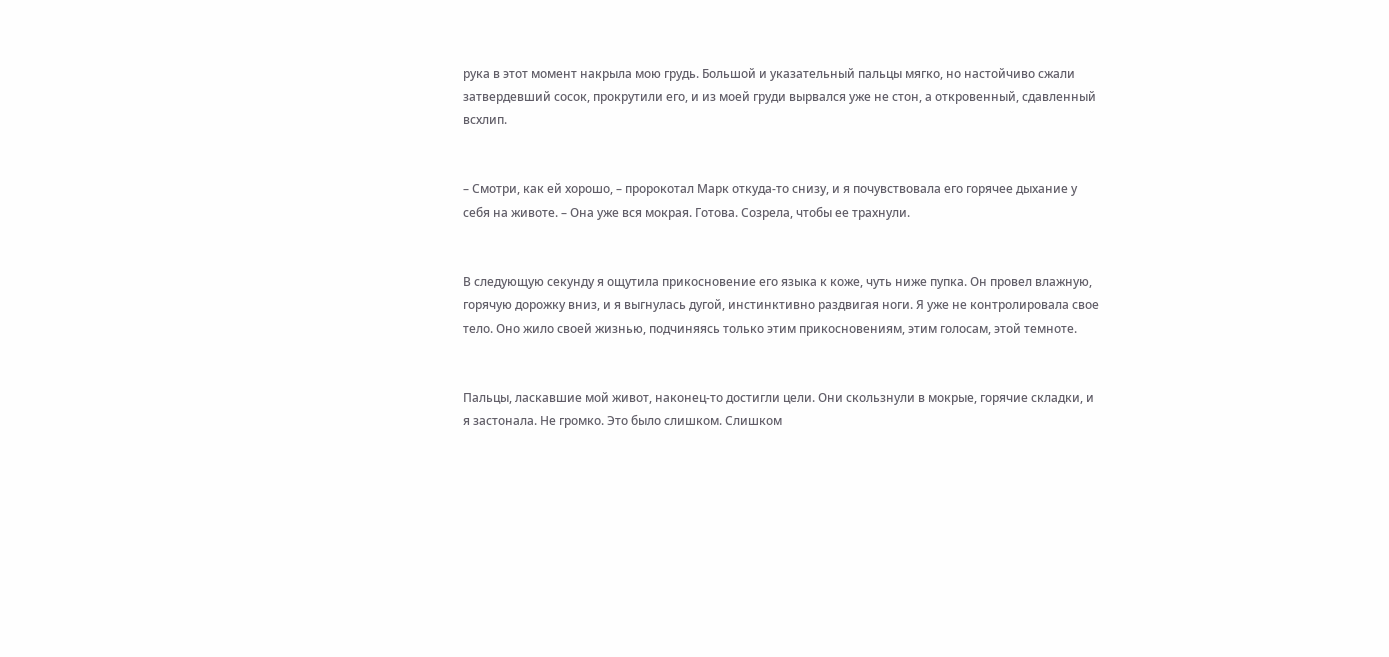рука в этот момент накрыла мою грудь. Большой и указательный пальцы мягко, но настойчиво сжали затвердевший сосок, прокрутили его, и из моей груди вырвался уже не стон, а откровенный, сдавленный всхлип.


– Смотри, как ей хорошо, – пророкотал Марк откуда-то снизу, и я почувствовала его горячее дыхание у себя на животе. – Она уже вся мокрая. Готова. Созрела, чтобы ее трахнули.


В следующую секунду я ощутила прикосновение его языка к коже, чуть ниже пупка. Он провел влажную, горячую дорожку вниз, и я выгнулась дугой, инстинктивно раздвигая ноги. Я уже не контролировала свое тело. Оно жило своей жизнью, подчиняясь только этим прикосновениям, этим голосам, этой темноте.


Пальцы, ласкавшие мой живот, наконец-то достигли цели. Они скользнули в мокрые, горячие складки, и я застонала. Не громко. Это было слишком. Слишком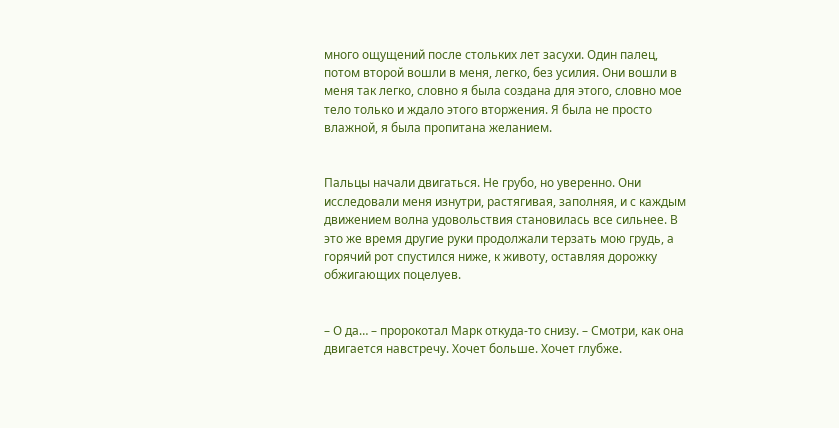много ощущений после стольких лет засухи. Один палец, потом второй вошли в меня, легко, без усилия. Они вошли в меня так легко, словно я была создана для этого, словно мое тело только и ждало этого вторжения. Я была не просто влажной, я была пропитана желанием.


Пальцы начали двигаться. Не грубо, но уверенно. Они исследовали меня изнутри, растягивая, заполняя, и с каждым движением волна удовольствия становилась все сильнее. В это же время другие руки продолжали терзать мою грудь, а горячий рот спустился ниже, к животу, оставляя дорожку обжигающих поцелуев.


– О да… – пророкотал Марк откуда-то снизу. – Смотри, как она двигается навстречу. Хочет больше. Хочет глубже.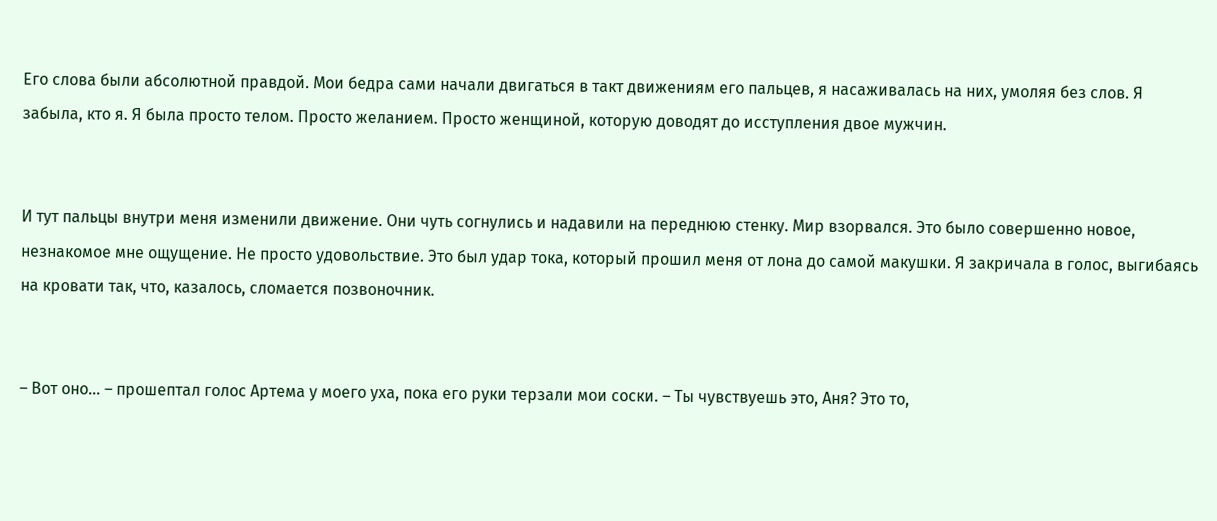Его слова были абсолютной правдой. Мои бедра сами начали двигаться в такт движениям его пальцев, я насаживалась на них, умоляя без слов. Я забыла, кто я. Я была просто телом. Просто желанием. Просто женщиной, которую доводят до исступления двое мужчин.


И тут пальцы внутри меня изменили движение. Они чуть согнулись и надавили на переднюю стенку. Мир взорвался. Это было совершенно новое, незнакомое мне ощущение. Не просто удовольствие. Это был удар тока, который прошил меня от лона до самой макушки. Я закричала в голос, выгибаясь на кровати так, что, казалось, сломается позвоночник.


– Вот оно… – прошептал голос Артема у моего уха, пока его руки терзали мои соски. – Ты чувствуешь это, Аня? Это то,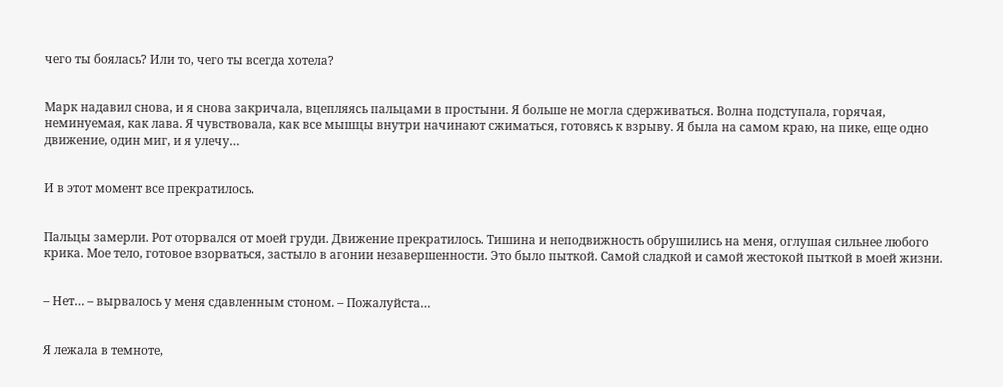чего ты боялась? Или то, чего ты всегда хотела?


Марк надавил снова, и я снова закричала, вцепляясь пальцами в простыни. Я больше не могла сдерживаться. Волна подступала, горячая, неминуемая, как лава. Я чувствовала, как все мышцы внутри начинают сжиматься, готовясь к взрыву. Я была на самом краю, на пике, еще одно движение, один миг, и я улечу…


И в этот момент все прекратилось.


Пальцы замерли. Рот оторвался от моей груди. Движение прекратилось. Тишина и неподвижность обрушились на меня, оглушая сильнее любого крика. Мое тело, готовое взорваться, застыло в агонии незавершенности. Это было пыткой. Самой сладкой и самой жестокой пыткой в моей жизни.


– Нет… – вырвалось у меня сдавленным стоном. – Пожалуйста…


Я лежала в темноте,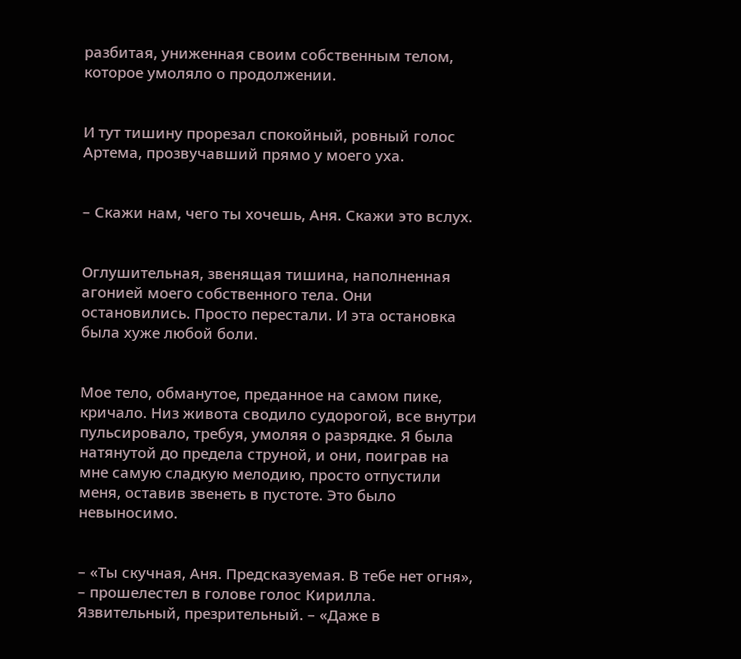разбитая, униженная своим собственным телом, которое умоляло о продолжении.


И тут тишину прорезал спокойный, ровный голос Артема, прозвучавший прямо у моего уха.


– Скажи нам, чего ты хочешь, Аня. Скажи это вслух.


Оглушительная, звенящая тишина, наполненная агонией моего собственного тела. Они остановились. Просто перестали. И эта остановка была хуже любой боли.


Мое тело, обманутое, преданное на самом пике, кричало. Низ живота сводило судорогой, все внутри пульсировало, требуя, умоляя о разрядке. Я была натянутой до предела струной, и они, поиграв на мне самую сладкую мелодию, просто отпустили меня, оставив звенеть в пустоте. Это было невыносимо.


– «Ты скучная, Аня. Предсказуемая. В тебе нет огня», – прошелестел в голове голос Кирилла. Язвительный, презрительный. – «Даже в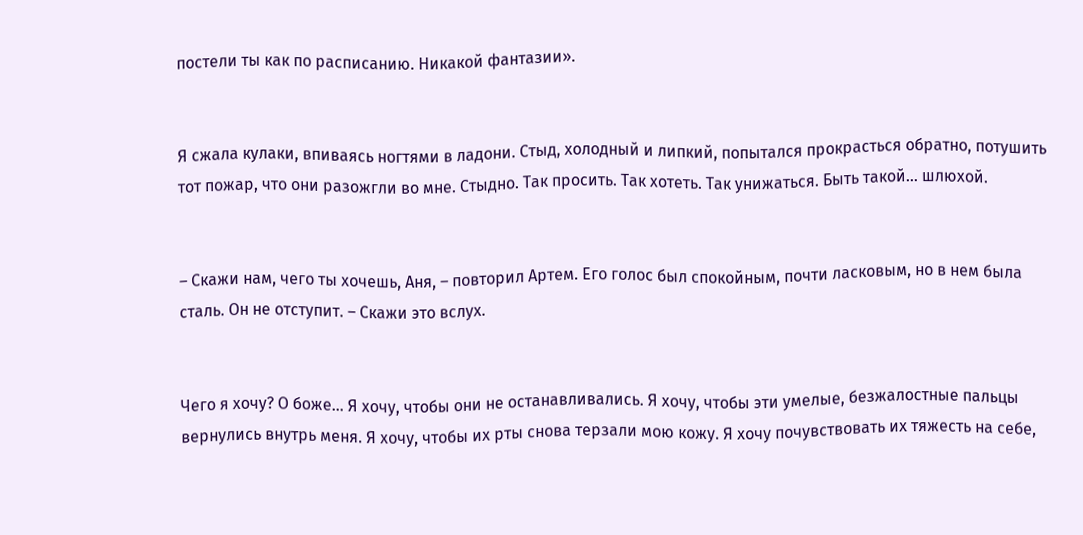постели ты как по расписанию. Никакой фантазии».


Я сжала кулаки, впиваясь ногтями в ладони. Стыд, холодный и липкий, попытался прокрасться обратно, потушить тот пожар, что они разожгли во мне. Стыдно. Так просить. Так хотеть. Так унижаться. Быть такой… шлюхой.


– Скажи нам, чего ты хочешь, Аня, – повторил Артем. Его голос был спокойным, почти ласковым, но в нем была сталь. Он не отступит. – Скажи это вслух.


Чего я хочу? О боже… Я хочу, чтобы они не останавливались. Я хочу, чтобы эти умелые, безжалостные пальцы вернулись внутрь меня. Я хочу, чтобы их рты снова терзали мою кожу. Я хочу почувствовать их тяжесть на себе,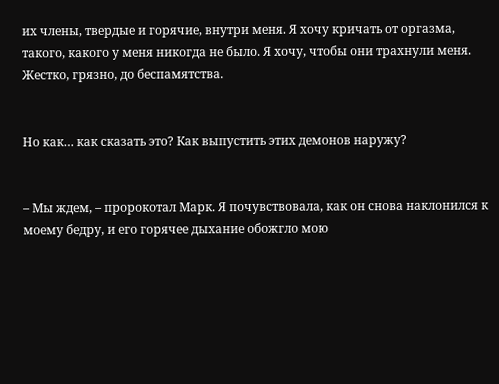их члены, твердые и горячие, внутри меня. Я хочу кричать от оргазма, такого, какого у меня никогда не было. Я хочу, чтобы они трахнули меня. Жестко, грязно, до беспамятства.


Но как… как сказать это? Как выпустить этих демонов наружу?


– Мы ждем, – пророкотал Марк. Я почувствовала, как он снова наклонился к моему бедру, и его горячее дыхание обожгло мою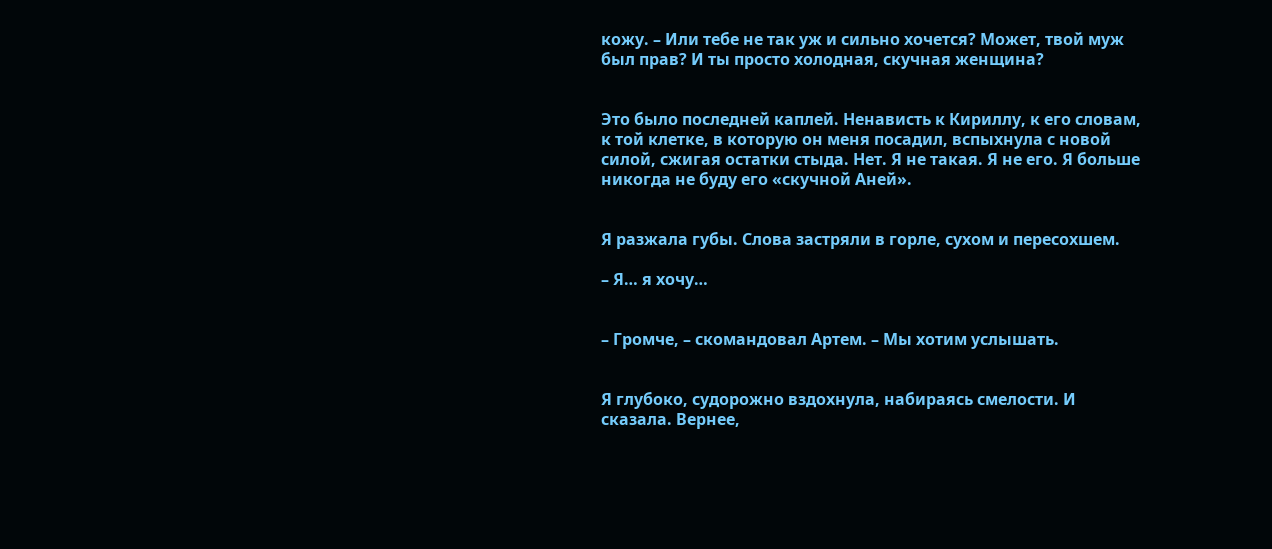кожу. – Или тебе не так уж и сильно хочется? Может, твой муж был прав? И ты просто холодная, скучная женщина?


Это было последней каплей. Ненависть к Кириллу, к его словам, к той клетке, в которую он меня посадил, вспыхнула с новой силой, сжигая остатки стыда. Нет. Я не такая. Я не его. Я больше никогда не буду его «скучной Аней».


Я разжала губы. Слова застряли в горле, сухом и пересохшем.

– Я… я хочу…


– Громче, – скомандовал Артем. – Мы хотим услышать.


Я глубоко, судорожно вздохнула, набираясь смелости. И сказала. Вернее,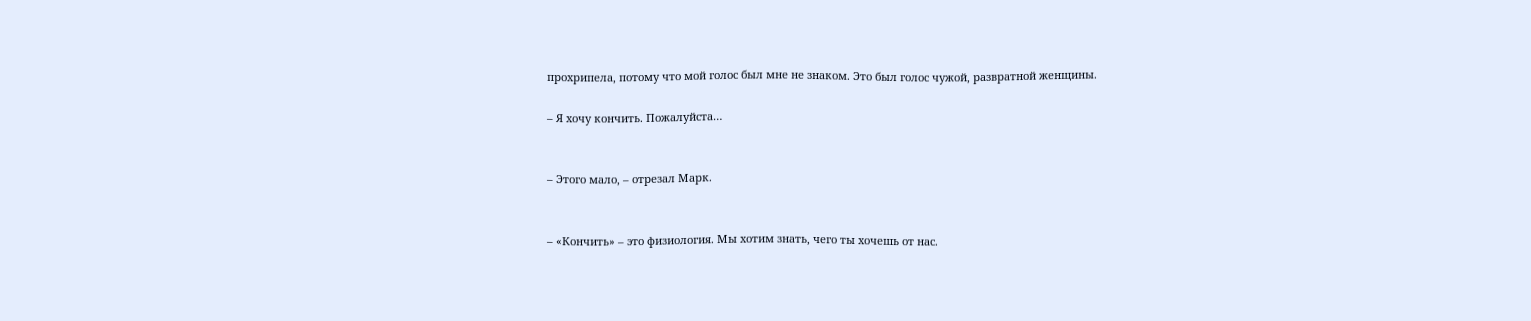прохрипела, потому что мой голос был мне не знаком. Это был голос чужой, развратной женщины.

– Я хочу кончить. Пожалуйста…


– Этого мало, – отрезал Марк.


– «Кончить» – это физиология. Мы хотим знать, чего ты хочешь от нас.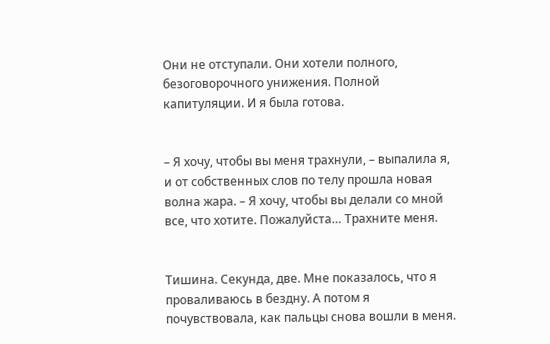Они не отступали. Они хотели полного, безоговорочного унижения. Полной капитуляции. И я была готова.


– Я хочу, чтобы вы меня трахнули, – выпалила я, и от собственных слов по телу прошла новая волна жара. – Я хочу, чтобы вы делали со мной все, что хотите. Пожалуйста… Трахните меня.


Тишина. Секунда, две. Мне показалось, что я проваливаюсь в бездну. А потом я почувствовала, как пальцы снова вошли в меня.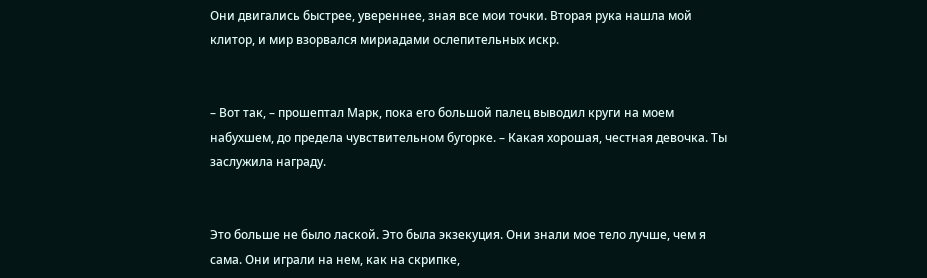Они двигались быстрее, увереннее, зная все мои точки. Вторая рука нашла мой клитор, и мир взорвался мириадами ослепительных искр.


– Вот так, – прошептал Марк, пока его большой палец выводил круги на моем набухшем, до предела чувствительном бугорке. – Какая хорошая, честная девочка. Ты заслужила награду.


Это больше не было лаской. Это была экзекуция. Они знали мое тело лучше, чем я сама. Они играли на нем, как на скрипке,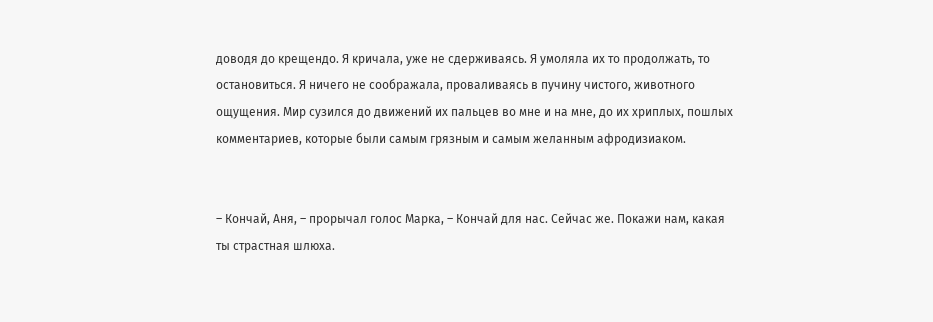доводя до крещендо. Я кричала, уже не сдерживаясь. Я умоляла их то продолжать, то остановиться. Я ничего не соображала, проваливаясь в пучину чистого, животного ощущения. Мир сузился до движений их пальцев во мне и на мне, до их хриплых, пошлых комментариев, которые были самым грязным и самым желанным афродизиаком.


– Кончай, Аня, – прорычал голос Марка, – Кончай для нас. Сейчас же. Покажи нам, какая ты страстная шлюха.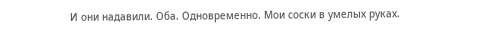И они надавили. Оба. Одновременно. Мои соски в умелых руках.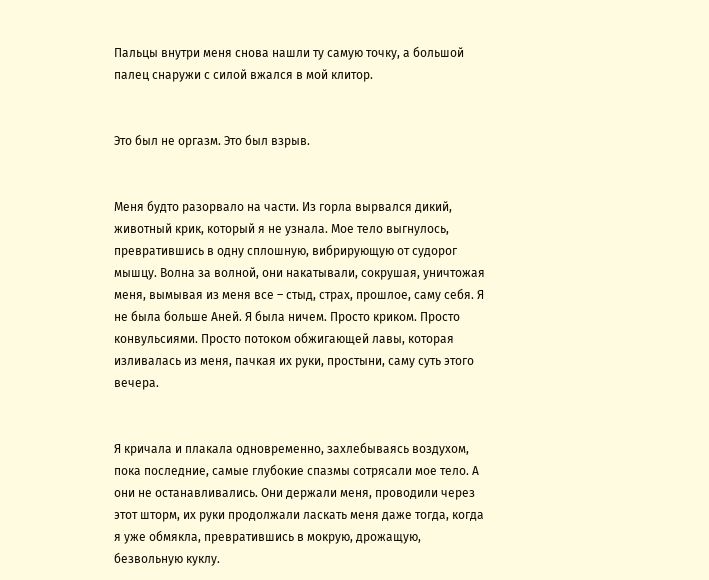Пальцы внутри меня снова нашли ту самую точку, а большой палец снаружи с силой вжался в мой клитор.


Это был не оргазм. Это был взрыв.


Меня будто разорвало на части. Из горла вырвался дикий, животный крик, который я не узнала. Мое тело выгнулось, превратившись в одну сплошную, вибрирующую от судорог мышцу. Волна за волной, они накатывали, сокрушая, уничтожая меня, вымывая из меня все – стыд, страх, прошлое, саму себя. Я не была больше Аней. Я была ничем. Просто криком. Просто конвульсиями. Просто потоком обжигающей лавы, которая изливалась из меня, пачкая их руки, простыни, саму суть этого вечера.


Я кричала и плакала одновременно, захлебываясь воздухом, пока последние, самые глубокие спазмы сотрясали мое тело. А они не останавливались. Они держали меня, проводили через этот шторм, их руки продолжали ласкать меня даже тогда, когда я уже обмякла, превратившись в мокрую, дрожащую, безвольную куклу.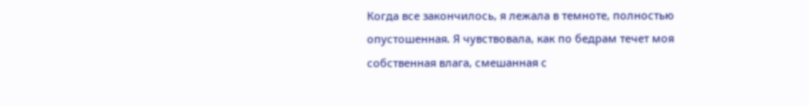Когда все закончилось, я лежала в темноте, полностью опустошенная. Я чувствовала, как по бедрам течет моя собственная влага, смешанная с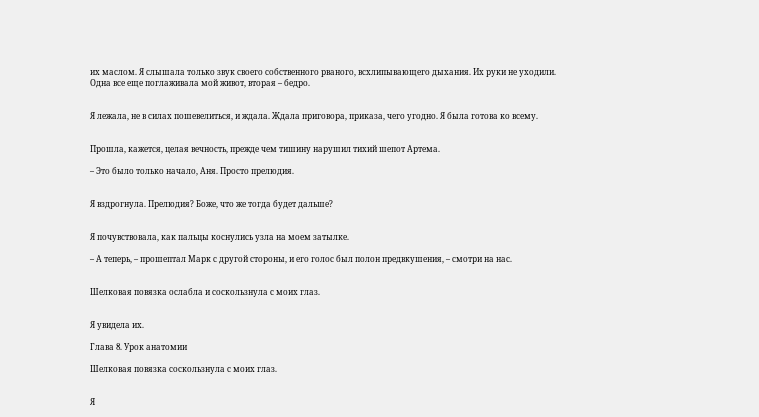их маслом. Я слышала только звук своего собственного рваного, всхлипывающего дыхания. Их руки не уходили. Одна все еще поглаживала мой живот, вторая – бедро.


Я лежала, не в силах пошевелиться, и ждала. Ждала приговора, приказа, чего угодно. Я была готова ко всему.


Прошла, кажется, целая вечность, прежде чем тишину нарушил тихий шепот Артема.

– Это было только начало, Аня. Просто прелюдия.


Я вздрогнула. Прелюдия? Боже, что же тогда будет дальше?


Я почувствовала, как пальцы коснулись узла на моем затылке.

– А теперь, – прошептал Марк с другой стороны, и его голос был полон предвкушения, – смотри на нас.


Шелковая повязка ослабла и соскользнула с моих глаз.


Я увидела их.

Глава 8. Урок анатомии

Шелковая повязка соскользнула с моих глаз.


Я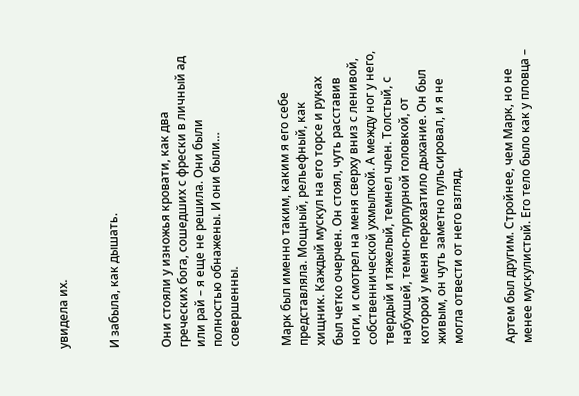увидела их.


И забыла, как дышать.


Они стояли у изножья кровати, как два греческих бога, сошедших с фрески в личный ад или рай – я еще не решила. Они были полностью обнажены. И они были… совершенны.


Марк был именно таким, каким я его себе представляла. Мощный, рельефный, как хищник. Каждый мускул на его торсе и руках был четко очерчен. Он стоял, чуть расставив ноги, и смотрел на меня сверху вниз с ленивой, собственнической ухмылкой. А между ног у него, твердый и тяжелый, темнел член. Толстый, с набухшей, темно-пурпурной головкой, от которой у меня перехватило дыхание. Он был живым, он чуть заметно пульсировал, и я не могла отвести от него взгляд.


Артем был другим. Стройнее, чем Марк, но не менее мускулистый. Его тело было как у пловца –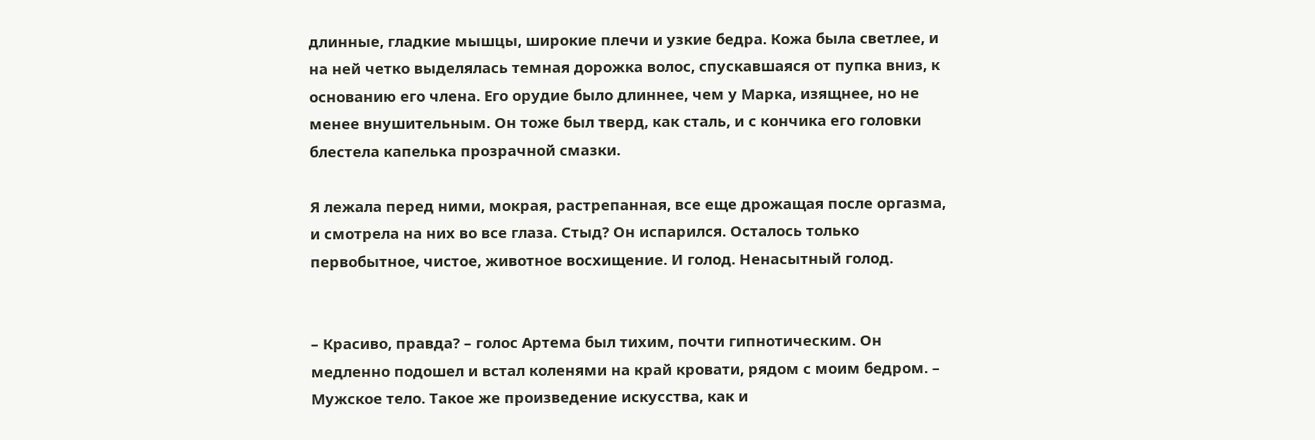длинные, гладкие мышцы, широкие плечи и узкие бедра. Кожа была светлее, и на ней четко выделялась темная дорожка волос, спускавшаяся от пупка вниз, к основанию его члена. Его орудие было длиннее, чем у Марка, изящнее, но не менее внушительным. Он тоже был тверд, как сталь, и с кончика его головки блестела капелька прозрачной смазки.

Я лежала перед ними, мокрая, растрепанная, все еще дрожащая после оргазма, и смотрела на них во все глаза. Стыд? Он испарился. Осталось только первобытное, чистое, животное восхищение. И голод. Ненасытный голод.


– Красиво, правда? – голос Артема был тихим, почти гипнотическим. Он медленно подошел и встал коленями на край кровати, рядом с моим бедром. – Мужское тело. Такое же произведение искусства, как и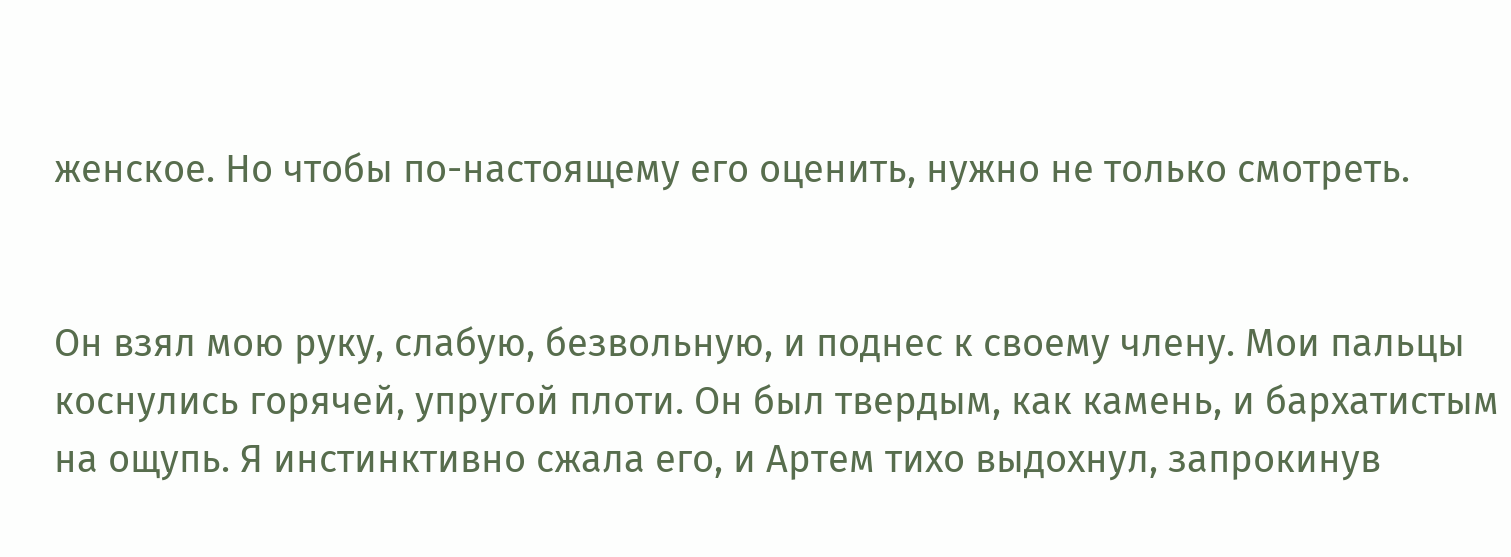женское. Но чтобы по-настоящему его оценить, нужно не только смотреть.


Он взял мою руку, слабую, безвольную, и поднес к своему члену. Мои пальцы коснулись горячей, упругой плоти. Он был твердым, как камень, и бархатистым на ощупь. Я инстинктивно сжала его, и Артем тихо выдохнул, запрокинув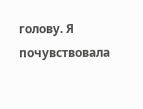голову. Я почувствовала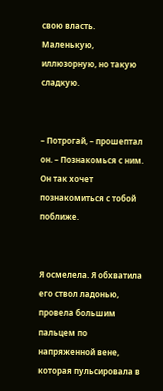свою власть. Маленькую, иллюзорную, но такую сладкую.


– Потрогай, – прошептал он. – Познакомься с ним. Он так хочет познакомиться с тобой поближе.


Я осмелела. Я обхватила его ствол ладонью, провела большим пальцем по напряженной вене, которая пульсировала в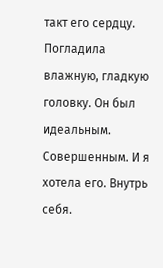такт его сердцу. Погладила влажную, гладкую головку. Он был идеальным. Совершенным. И я хотела его. Внутрь себя.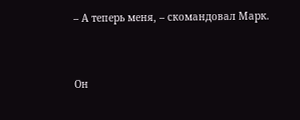– А теперь меня, – скомандовал Марк.


Он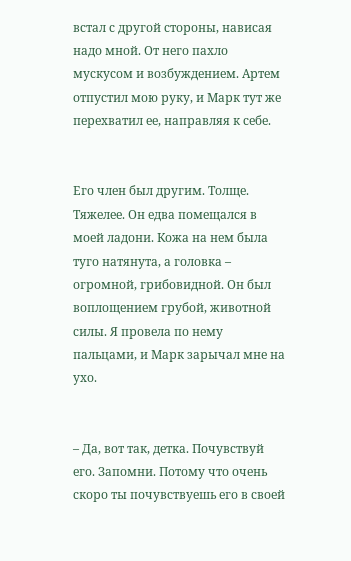встал с другой стороны, нависая надо мной. От него пахло мускусом и возбуждением. Артем отпустил мою руку, и Марк тут же перехватил ее, направляя к себе.


Его член был другим. Толще. Тяжелее. Он едва помещался в моей ладони. Кожа на нем была туго натянута, а головка – огромной, грибовидной. Он был воплощением грубой, животной силы. Я провела по нему пальцами, и Марк зарычал мне на ухо.


– Да, вот так, детка. Почувствуй его. Запомни. Потому что очень скоро ты почувствуешь его в своей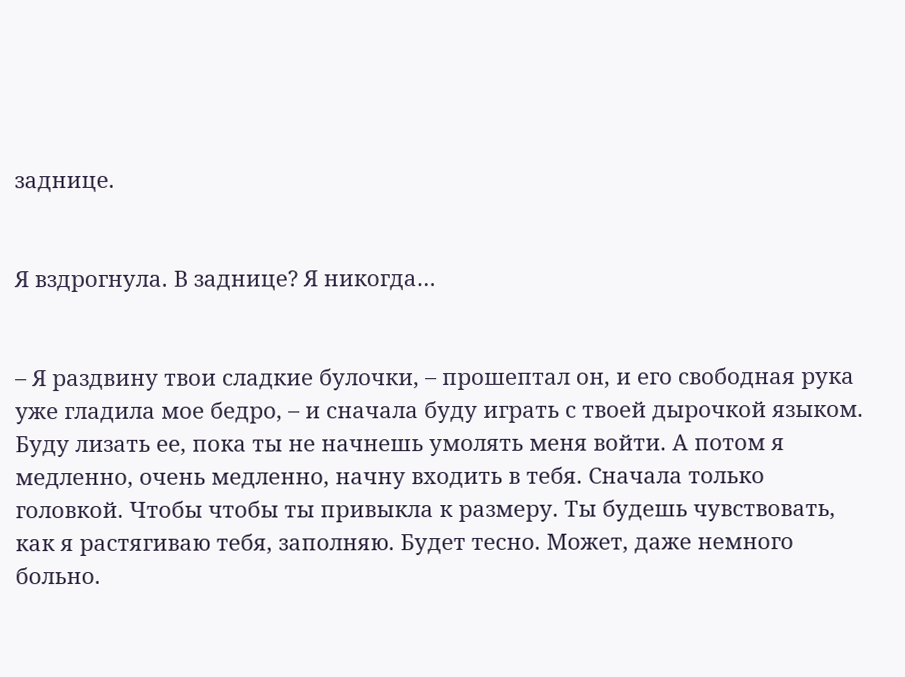заднице.


Я вздрогнула. В заднице? Я никогда…


– Я раздвину твои сладкие булочки, – прошептал он, и его свободная рука уже гладила мое бедро, – и сначала буду играть с твоей дырочкой языком. Буду лизать ее, пока ты не начнешь умолять меня войти. А потом я медленно, очень медленно, начну входить в тебя. Сначала только головкой. Чтобы чтобы ты привыкла к размеру. Ты будешь чувствовать, как я растягиваю тебя, заполняю. Будет тесно. Может, даже немного больно.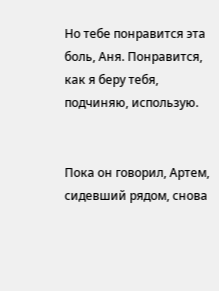Но тебе понравится эта боль, Аня. Понравится, как я беру тебя, подчиняю, использую.


Пока он говорил, Артем, сидевший рядом, снова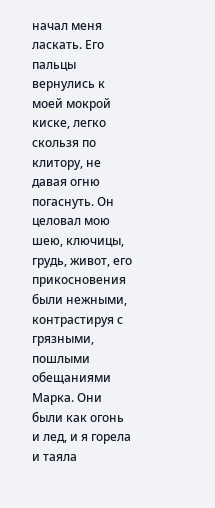начал меня ласкать. Его пальцы вернулись к моей мокрой киске, легко скользя по клитору, не давая огню погаснуть. Он целовал мою шею, ключицы, грудь, живот, его прикосновения были нежными, контрастируя с грязными, пошлыми обещаниями Марка. Они были как огонь и лед, и я горела и таяла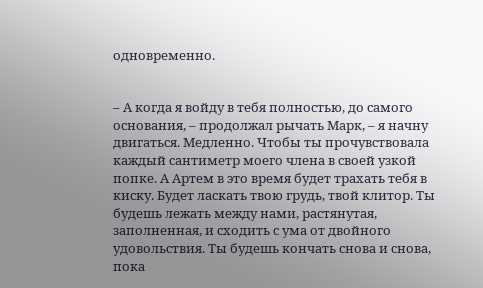одновременно.


– А когда я войду в тебя полностью, до самого основания, – продолжал рычать Марк, – я начну двигаться. Медленно. Чтобы ты прочувствовала каждый сантиметр моего члена в своей узкой попке. А Артем в это время будет трахать тебя в киску. Будет ласкать твою грудь, твой клитор. Ты будешь лежать между нами, растянутая, заполненная, и сходить с ума от двойного удовольствия. Ты будешь кончать снова и снова, пока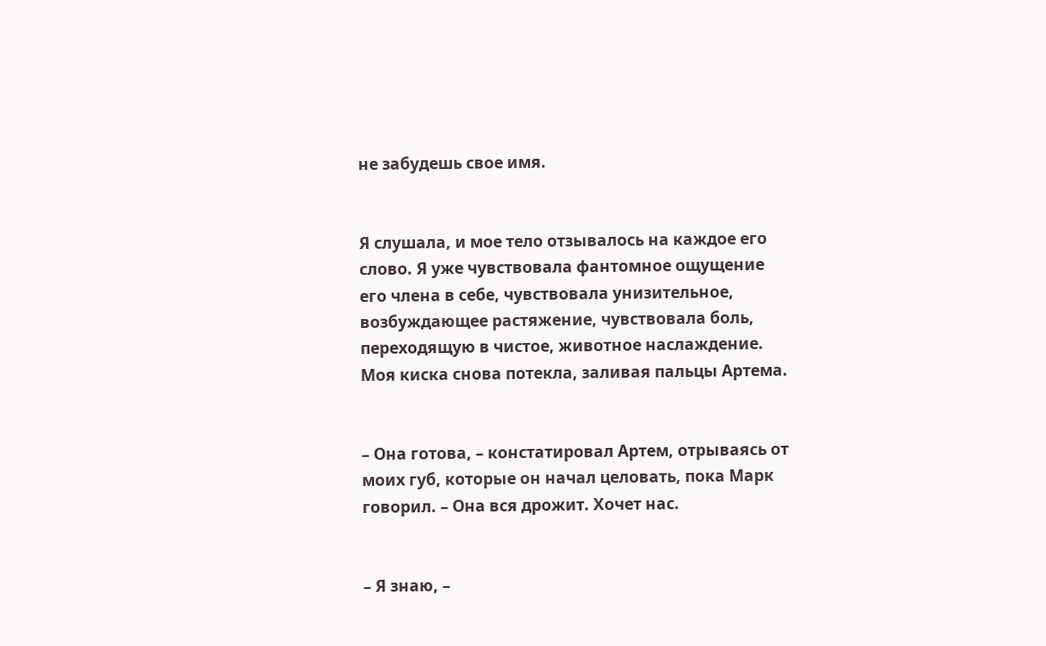не забудешь свое имя.


Я слушала, и мое тело отзывалось на каждое его слово. Я уже чувствовала фантомное ощущение его члена в себе, чувствовала унизительное, возбуждающее растяжение, чувствовала боль, переходящую в чистое, животное наслаждение. Моя киска снова потекла, заливая пальцы Артема.


– Она готова, – констатировал Артем, отрываясь от моих губ, которые он начал целовать, пока Марк говорил. – Она вся дрожит. Хочет нас.


– Я знаю, –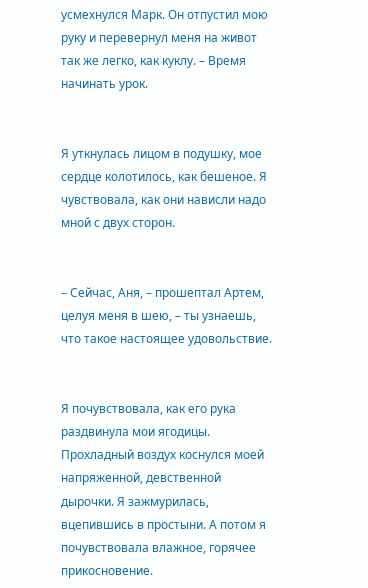усмехнулся Марк. Он отпустил мою руку и перевернул меня на живот так же легко, как куклу. – Время начинать урок.


Я уткнулась лицом в подушку, мое сердце колотилось, как бешеное. Я чувствовала, как они нависли надо мной с двух сторон.


– Сейчас, Аня, – прошептал Артем, целуя меня в шею, – ты узнаешь, что такое настоящее удовольствие.


Я почувствовала, как его рука раздвинула мои ягодицы. Прохладный воздух коснулся моей напряженной, девственной дырочки. Я зажмурилась, вцепившись в простыни. А потом я почувствовала влажное, горячее прикосновение.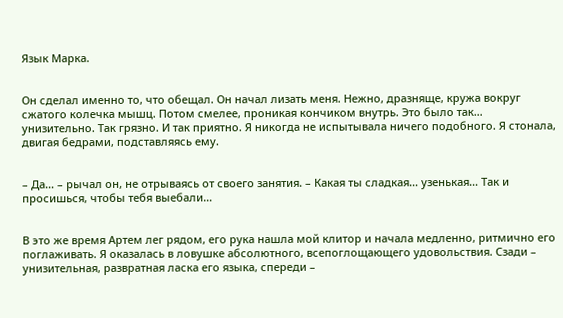Язык Марка.


Он сделал именно то, что обещал. Он начал лизать меня. Нежно, дразняще, кружа вокруг сжатого колечка мышц. Потом смелее, проникая кончиком внутрь. Это было так… унизительно. Так грязно. И так приятно. Я никогда не испытывала ничего подобного. Я стонала, двигая бедрами, подставляясь ему.


– Да… – рычал он, не отрываясь от своего занятия. – Какая ты сладкая… узенькая… Так и просишься, чтобы тебя выебали…


В это же время Артем лег рядом, его рука нашла мой клитор и начала медленно, ритмично его поглаживать. Я оказалась в ловушке абсолютного, всепоглощающего удовольствия. Сзади – унизительная, развратная ласка его языка, спереди –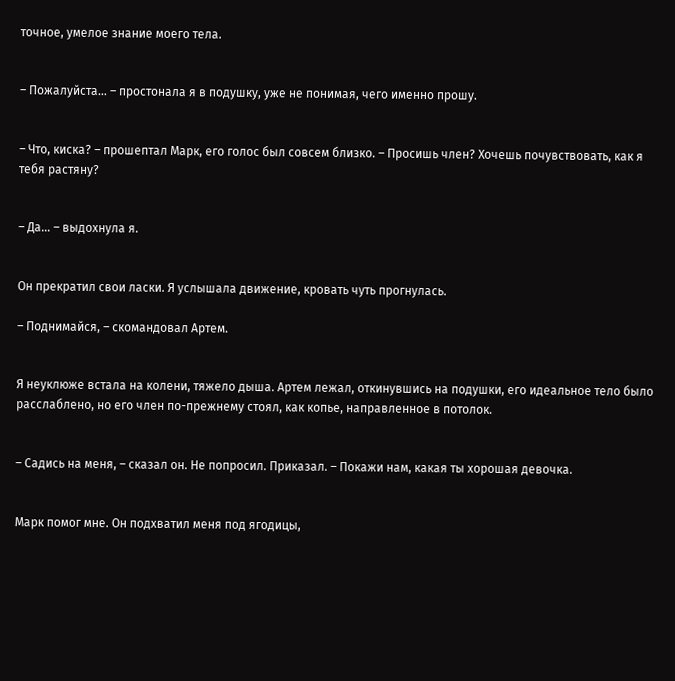точное, умелое знание моего тела.


– Пожалуйста… – простонала я в подушку, уже не понимая, чего именно прошу.


– Что, киска? – прошептал Марк, его голос был совсем близко. – Просишь член? Хочешь почувствовать, как я тебя растяну?


– Да… – выдохнула я.


Он прекратил свои ласки. Я услышала движение, кровать чуть прогнулась.

– Поднимайся, – скомандовал Артем.


Я неуклюже встала на колени, тяжело дыша. Артем лежал, откинувшись на подушки, его идеальное тело было расслаблено, но его член по-прежнему стоял, как копье, направленное в потолок.


– Садись на меня, – сказал он. Не попросил. Приказал. – Покажи нам, какая ты хорошая девочка.


Марк помог мне. Он подхватил меня под ягодицы,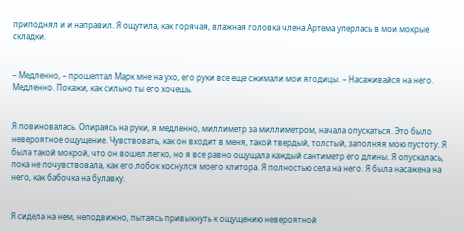приподнял и и направил. Я ощутила, как горячая, влажная головка члена Артема уперлась в мои мокрые складки.


– Медленно, – прошептал Марк мне на ухо, его руки все еще сжимали мои ягодицы. – Насаживайся на него. Медленно. Покажи, как сильно ты его хочешь.


Я повиновалась. Опираясь на руки, я медленно, миллиметр за миллиметром, начала опускаться. Это было невероятное ощущение. Чувствовать, как он входит в меня, такой твердый, толстый, заполняя мою пустоту. Я была такой мокрой, что он вошел легко, но я все равно ощущала каждый сантиметр его длины. Я опускалась, пока не почувствовала, как его лобок коснулся моего клитора. Я полностью села на него. Я была насажена на него, как бабочка на булавку.


Я сидела на нем, неподвижно, пытаясь привыкнуть к ощущению невероятной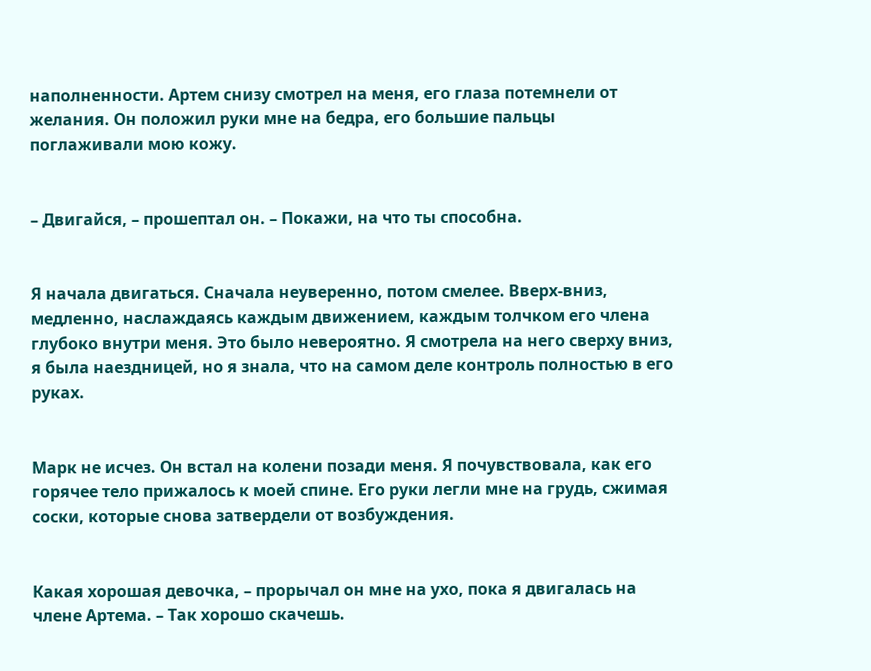наполненности. Артем снизу смотрел на меня, его глаза потемнели от желания. Он положил руки мне на бедра, его большие пальцы поглаживали мою кожу.


– Двигайся, – прошептал он. – Покажи, на что ты способна.


Я начала двигаться. Сначала неуверенно, потом смелее. Вверх-вниз, медленно, наслаждаясь каждым движением, каждым толчком его члена глубоко внутри меня. Это было невероятно. Я смотрела на него сверху вниз, я была наездницей, но я знала, что на самом деле контроль полностью в его руках.


Марк не исчез. Он встал на колени позади меня. Я почувствовала, как его горячее тело прижалось к моей спине. Его руки легли мне на грудь, сжимая соски, которые снова затвердели от возбуждения.


Какая хорошая девочка, – прорычал он мне на ухо, пока я двигалась на члене Артема. – Так хорошо скачешь.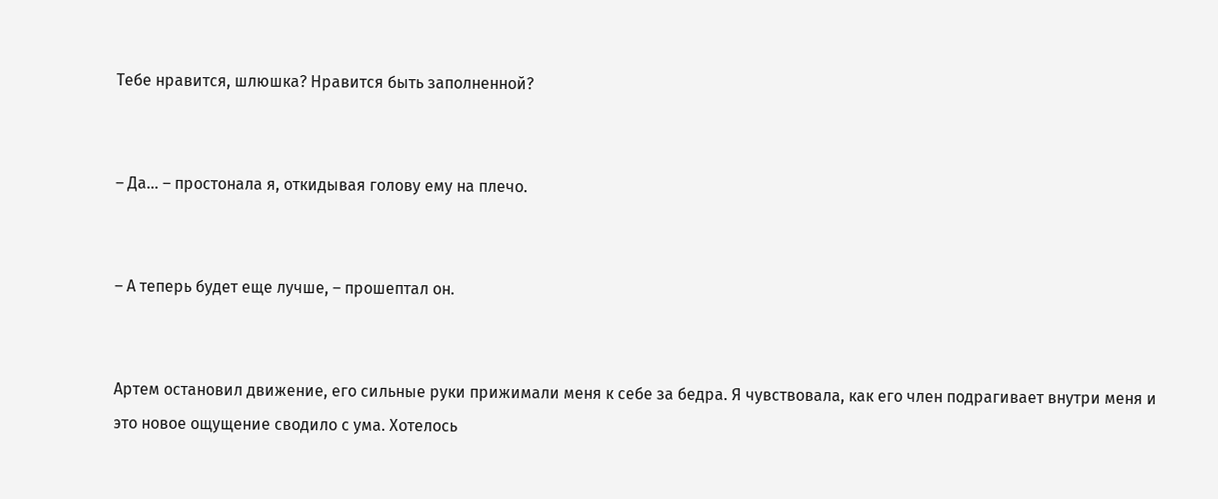Тебе нравится, шлюшка? Нравится быть заполненной?


– Да… – простонала я, откидывая голову ему на плечо.


– А теперь будет еще лучше, – прошептал он.


Артем остановил движение, его сильные руки прижимали меня к себе за бедра. Я чувствовала, как его член подрагивает внутри меня и это новое ощущение сводило с ума. Хотелось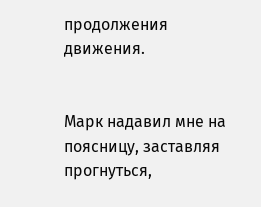продолжения движения.


Марк надавил мне на поясницу, заставляя прогнуться,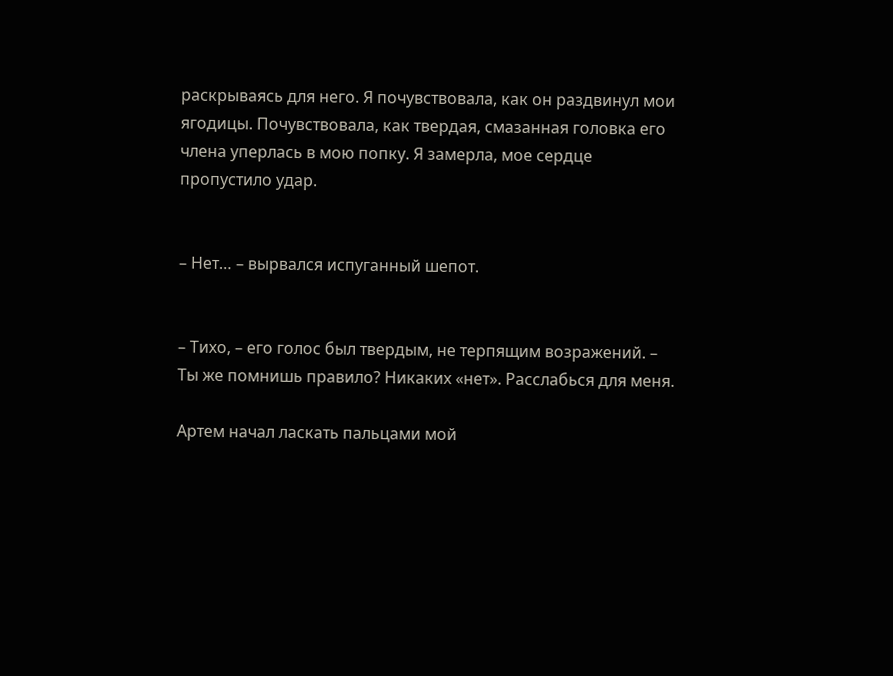раскрываясь для него. Я почувствовала, как он раздвинул мои ягодицы. Почувствовала, как твердая, смазанная головка его члена уперлась в мою попку. Я замерла, мое сердце пропустило удар.


– Нет… – вырвался испуганный шепот.


– Тихо, – его голос был твердым, не терпящим возражений. – Ты же помнишь правило? Никаких «нет». Расслабься для меня.

Артем начал ласкать пальцами мой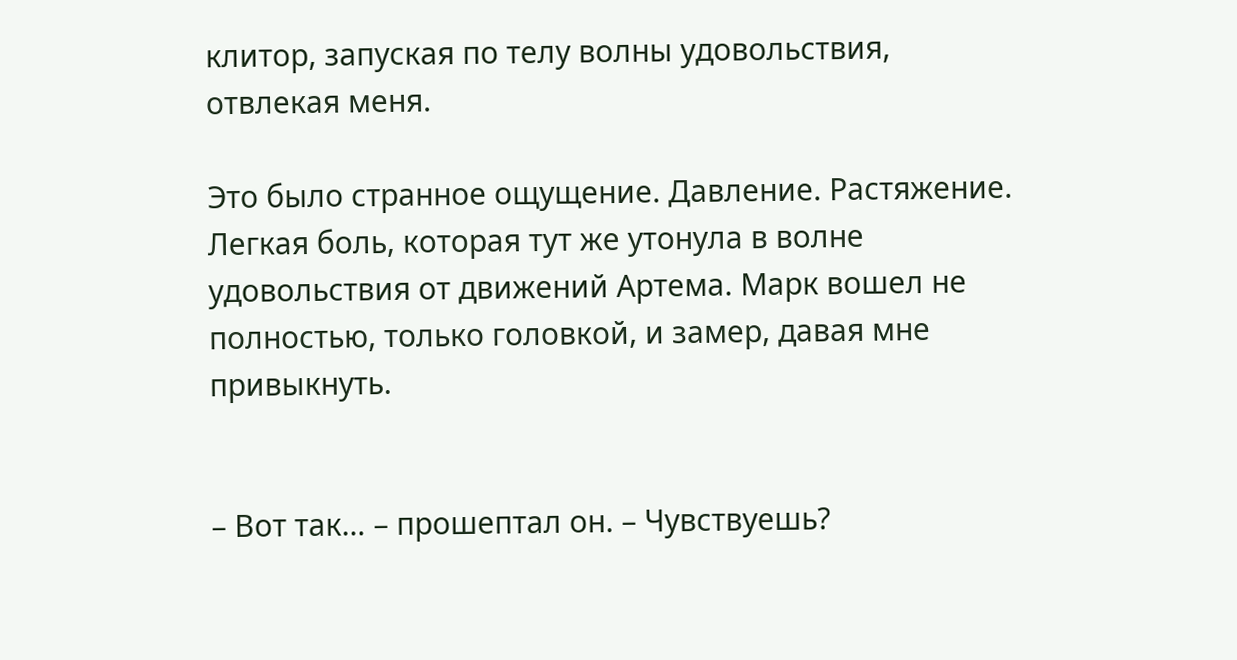клитор, запуская по телу волны удовольствия, отвлекая меня.

Это было странное ощущение. Давление. Растяжение. Легкая боль, которая тут же утонула в волне удовольствия от движений Артема. Марк вошел не полностью, только головкой, и замер, давая мне привыкнуть.


– Вот так… – прошептал он. – Чувствуешь?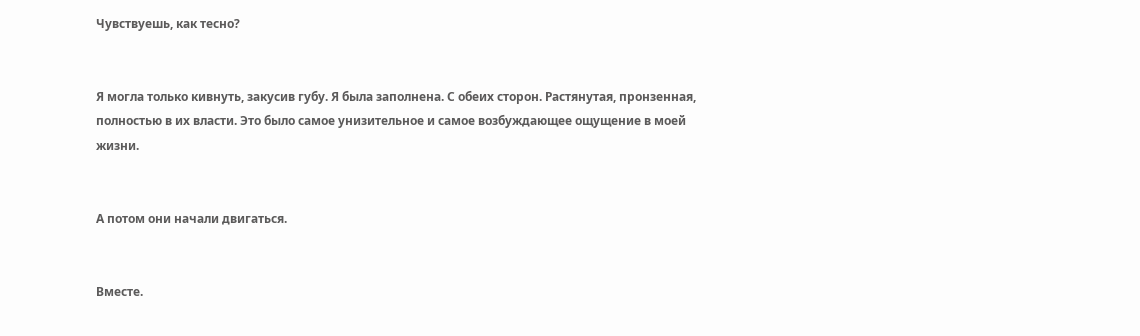Чувствуешь, как тесно?


Я могла только кивнуть, закусив губу. Я была заполнена. С обеих сторон. Растянутая, пронзенная, полностью в их власти. Это было самое унизительное и самое возбуждающее ощущение в моей жизни.


А потом они начали двигаться.


Вместе.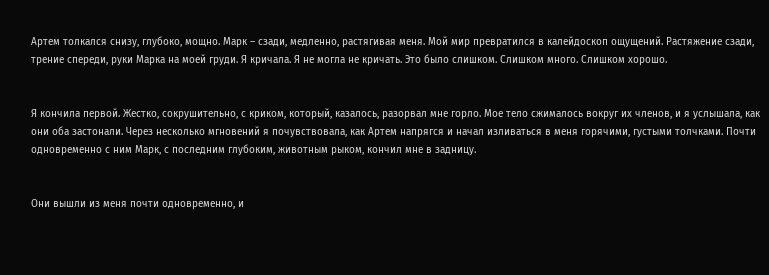Артем толкался снизу, глубоко, мощно. Марк – сзади, медленно, растягивая меня. Мой мир превратился в калейдоскоп ощущений. Растяжение сзади, трение спереди, руки Марка на моей груди. Я кричала. Я не могла не кричать. Это было слишком. Слишком много. Слишком хорошо.


Я кончила первой. Жестко, сокрушительно, с криком, который, казалось, разорвал мне горло. Мое тело сжималось вокруг их членов, и я услышала, как они оба застонали. Через несколько мгновений я почувствовала, как Артем напрягся и начал изливаться в меня горячими, густыми толчками. Почти одновременно с ним Марк, с последним глубоким, животным рыком, кончил мне в задницу.


Они вышли из меня почти одновременно, и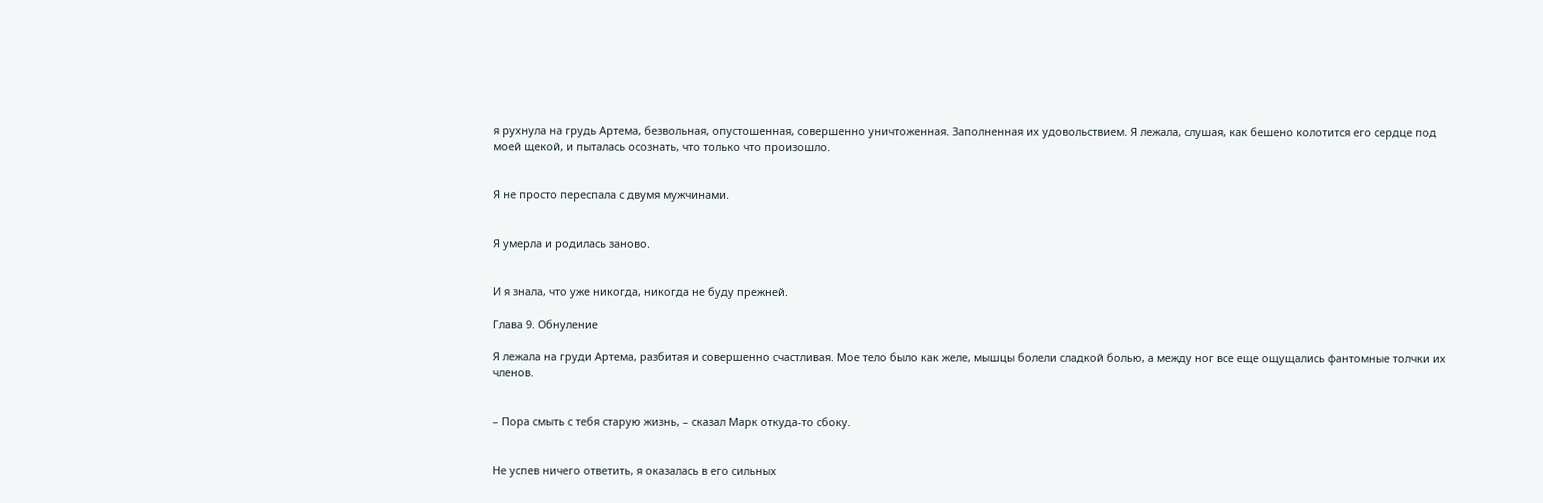я рухнула на грудь Артема, безвольная, опустошенная, совершенно уничтоженная. Заполненная их удовольствием. Я лежала, слушая, как бешено колотится его сердце под моей щекой, и пыталась осознать, что только что произошло.


Я не просто переспала с двумя мужчинами.


Я умерла и родилась заново.


И я знала, что уже никогда, никогда не буду прежней.

Глава 9. Обнуление

Я лежала на груди Артема, разбитая и совершенно счастливая. Мое тело было как желе, мышцы болели сладкой болью, а между ног все еще ощущались фантомные толчки их членов.


– Пора смыть с тебя старую жизнь, – сказал Марк откуда-то сбоку.


Не успев ничего ответить, я оказалась в его сильных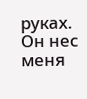руках. Он нес меня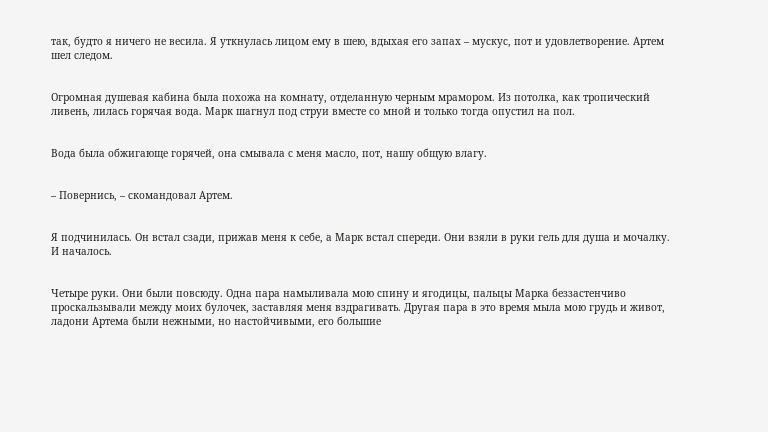так, будто я ничего не весила. Я уткнулась лицом ему в шею, вдыхая его запах – мускус, пот и удовлетворение. Артем шел следом.


Огромная душевая кабина была похожа на комнату, отделанную черным мрамором. Из потолка, как тропический ливень, лилась горячая вода. Марк шагнул под струи вместе со мной и только тогда опустил на пол.


Вода была обжигающе горячей, она смывала с меня масло, пот, нашу общую влагу.


– Повернись, – скомандовал Артем.


Я подчинилась. Он встал сзади, прижав меня к себе, а Марк встал спереди. Они взяли в руки гель для душа и мочалку. И началось.


Четыре руки. Они были повсюду. Одна пара намыливала мою спину и ягодицы, пальцы Марка беззастенчиво проскальзывали между моих булочек, заставляя меня вздрагивать. Другая пара в это время мыла мою грудь и живот, ладони Артема были нежными, но настойчивыми, его большие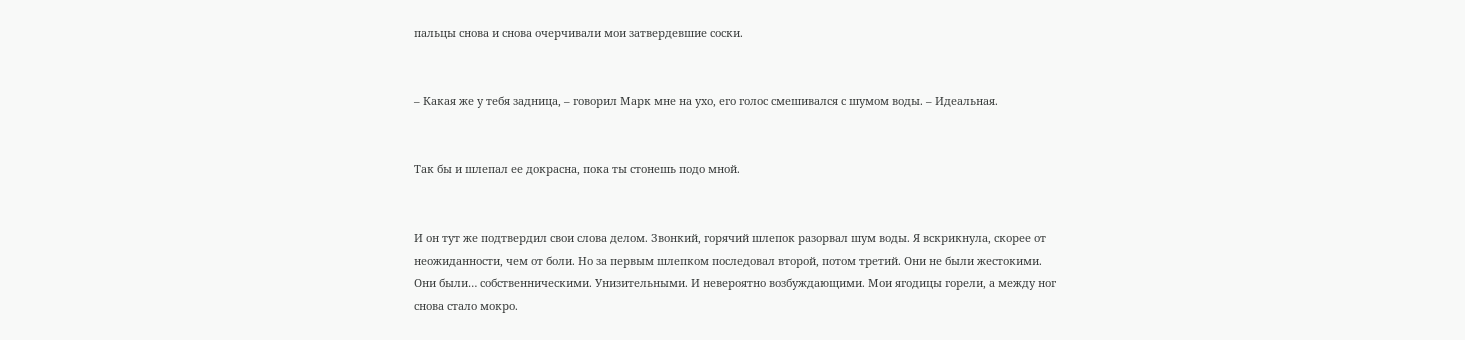пальцы снова и снова очерчивали мои затвердевшие соски.


– Какая же у тебя задница, – говорил Марк мне на ухо, его голос смешивался с шумом воды. – Идеальная.


Так бы и шлепал ее докрасна, пока ты стонешь подо мной.


И он тут же подтвердил свои слова делом. Звонкий, горячий шлепок разорвал шум воды. Я вскрикнула, скорее от неожиданности, чем от боли. Но за первым шлепком последовал второй, потом третий. Они не были жестокими. Они были… собственническими. Унизительными. И невероятно возбуждающими. Мои ягодицы горели, а между ног снова стало мокро.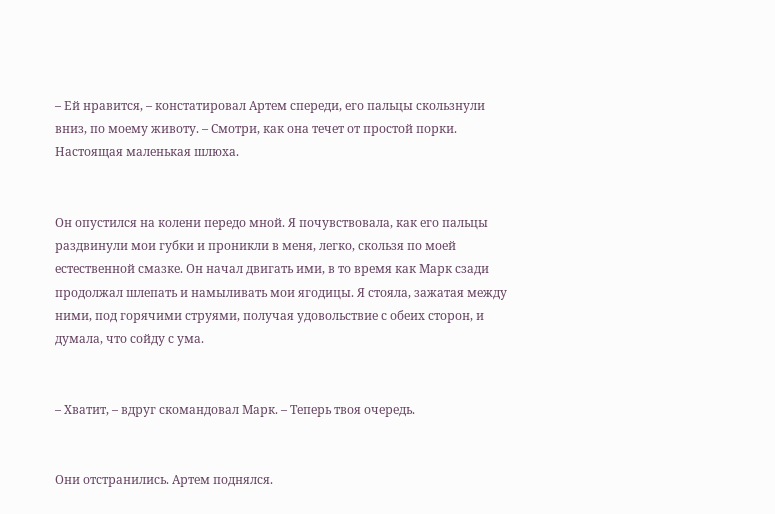– Ей нравится, – констатировал Артем спереди, его пальцы скользнули вниз, по моему животу. – Смотри, как она течет от простой порки. Настоящая маленькая шлюха.


Он опустился на колени передо мной. Я почувствовала, как его пальцы раздвинули мои губки и проникли в меня, легко, скользя по моей естественной смазке. Он начал двигать ими, в то время как Марк сзади продолжал шлепать и намыливать мои ягодицы. Я стояла, зажатая между ними, под горячими струями, получая удовольствие с обеих сторон, и думала, что сойду с ума.


– Хватит, – вдруг скомандовал Марк. – Теперь твоя очередь.


Они отстранились. Артем поднялся.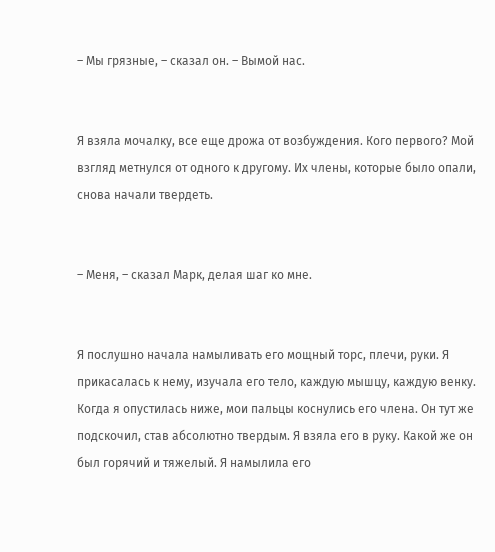– Мы грязные, – сказал он. – Вымой нас.


Я взяла мочалку, все еще дрожа от возбуждения. Кого первого? Мой взгляд метнулся от одного к другому. Их члены, которые было опали, снова начали твердеть.


– Меня, – сказал Марк, делая шаг ко мне.


Я послушно начала намыливать его мощный торс, плечи, руки. Я прикасалась к нему, изучала его тело, каждую мышцу, каждую венку. Когда я опустилась ниже, мои пальцы коснулись его члена. Он тут же подскочил, став абсолютно твердым. Я взяла его в руку. Какой же он был горячий и тяжелый. Я намылила его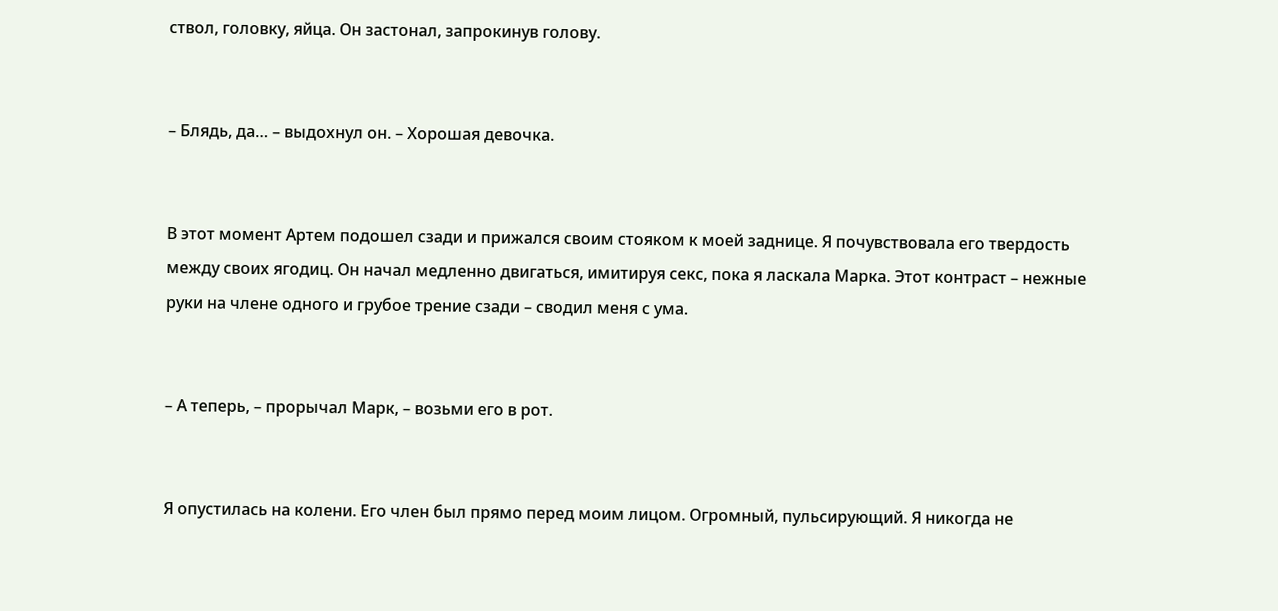ствол, головку, яйца. Он застонал, запрокинув голову.


– Блядь, да… – выдохнул он. – Хорошая девочка.


В этот момент Артем подошел сзади и прижался своим стояком к моей заднице. Я почувствовала его твердость между своих ягодиц. Он начал медленно двигаться, имитируя секс, пока я ласкала Марка. Этот контраст – нежные руки на члене одного и грубое трение сзади – сводил меня с ума.


– А теперь, – прорычал Марк, – возьми его в рот.


Я опустилась на колени. Его член был прямо перед моим лицом. Огромный, пульсирующий. Я никогда не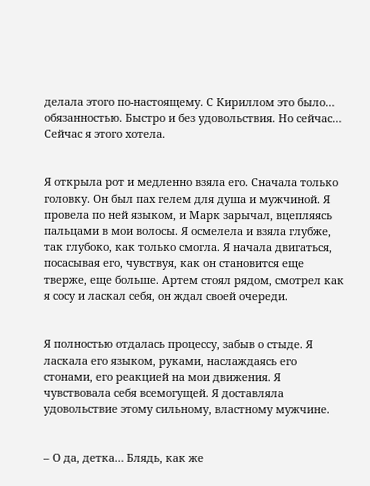делала этого по-настоящему. С Кириллом это было… обязанностью. Быстро и без удовольствия. Но сейчас… Сейчас я этого хотела.


Я открыла рот и медленно взяла его. Сначала только головку. Он был пах гелем для душа и мужчиной. Я провела по ней языком, и Марк зарычал, вцепляясь пальцами в мои волосы. Я осмелела и взяла глубже, так глубоко, как только смогла. Я начала двигаться, посасывая его, чувствуя, как он становится еще тверже, еще больше. Артем стоял рядом, смотрел как я сосу и ласкал себя, он ждал своей очереди.


Я полностью отдалась процессу, забыв о стыде. Я ласкала его языком, руками, наслаждаясь его стонами, его реакцией на мои движения. Я чувствовала себя всемогущей. Я доставляла удовольствие этому сильному, властному мужчине.


– О да, детка… Блядь, как же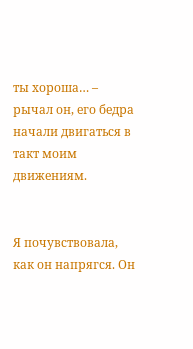ты хороша… – рычал он, его бедра начали двигаться в такт моим движениям.


Я почувствовала, как он напрягся. Он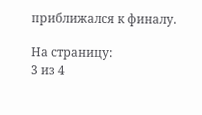приближался к финалу.

На страницу:
3 из 4